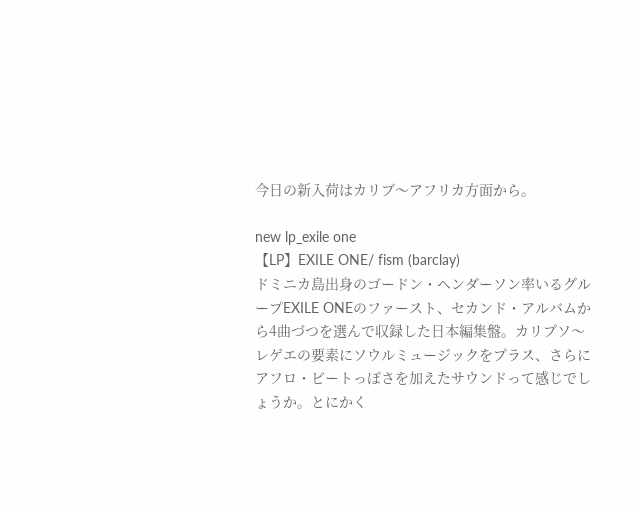今日の新入荷はカリブ〜アフリカ方面から。

new lp_exile one
【LP】EXILE ONE/ fism (barclay)
ドミニカ島出身のゴードン・ヘンダーソン率いるグループEXILE ONEのファースト、セカンド・アルバムから4曲づつを選んで収録した日本編集盤。カリプソ〜レゲエの要素にソウルミュージックをプラス、さらにアフロ・ビートっぽさを加えたサウンドって感じでしょうか。とにかく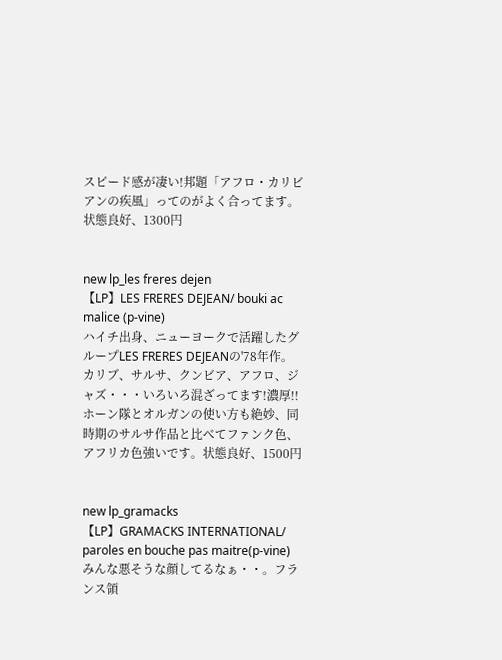スピード感が凄い!邦題「アフロ・カリビアンの疾風」ってのがよく合ってます。状態良好、1300円


new lp_les freres dejen
【LP】LES FRERES DEJEAN/ bouki ac malice (p-vine)
ハイチ出身、ニューヨークで活躍したグループLES FRERES DEJEANの'78年作。カリブ、サルサ、クンビア、アフロ、ジャズ・・・いろいろ混ざってます!濃厚!!ホーン隊とオルガンの使い方も絶妙、同時期のサルサ作品と比べてファンク色、アフリカ色強いです。状態良好、1500円


new lp_gramacks
【LP】GRAMACKS INTERNATIONAL/ paroles en bouche pas maitre(p-vine)
みんな悪そうな顔してるなぁ・・。フランス領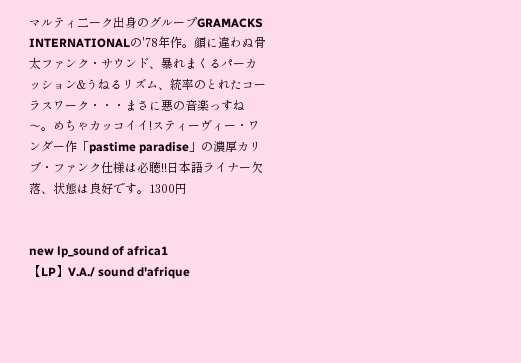マルティ二ーク出身のグループGRAMACKS INTERNATIONALの'78年作。顔に違わぬ骨太ファンク・サウンド、暴れまくるパーカッション&うねるリズム、統率のとれたコーラスワーク・・・まさに悪の音楽っすね〜。めちゃカッコイイ!スティーヴィー・ワンダー作「pastime paradise」の濃厚カリブ・ファンク仕様は必聴!!日本語ライナー欠落、状態は良好です。1300円


new lp_sound of africa1
【LP】V.A./ sound d'afrique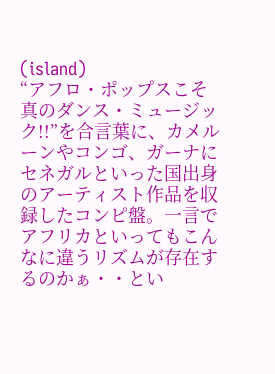(island)
“アフロ・ポップスこそ真のダンス・ミュージック!!”を合言葉に、カメルーンやコンゴ、ガーナにセネガルといった国出身のアーティスト作品を収録したコンピ盤。一言でアフリカといってもこんなに違うリズムが存在するのかぁ・・とい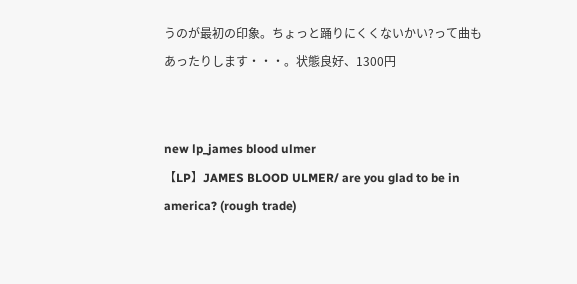うのが最初の印象。ちょっと踊りにくくないかい?って曲もあったりします・・・。状態良好、1300円


new lp_james blood ulmer
【LP】JAMES BLOOD ULMER/ are you glad to be in america? (rough trade)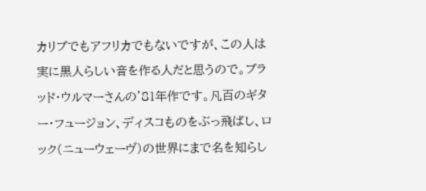カリブでもアフリカでもないですが、この人は実に黒人らしい音を作る人だと思うので。ブラッド・ウルマーさんの'81年作です。凡百のギター・フュージョン、ディスコものをぶっ飛ばし、ロック(ニューウェーヴ)の世界にまで名を知らし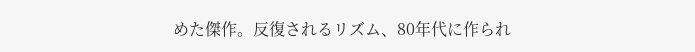めた傑作。反復されるリズム、80年代に作られ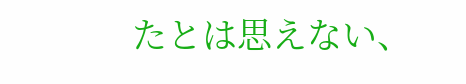たとは思えない、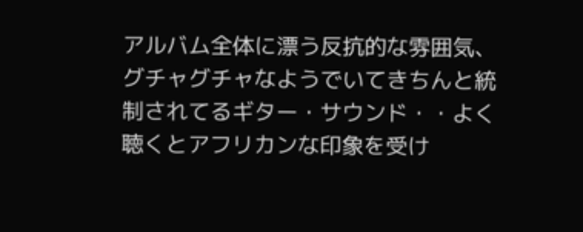アルバム全体に漂う反抗的な雰囲気、グチャグチャなようでいてきちんと統制されてるギター・サウンド・・よく聴くとアフリカンな印象を受け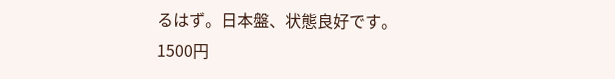るはず。日本盤、状態良好です。1500円